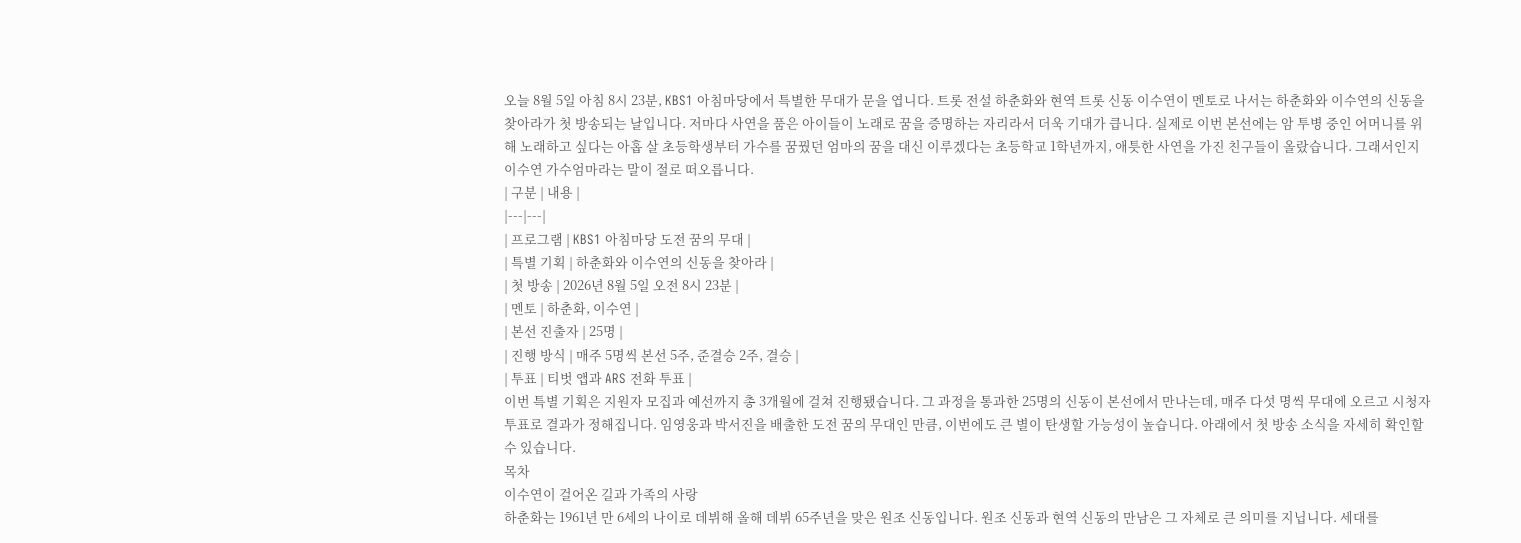오늘 8월 5일 아침 8시 23분, KBS1 아침마당에서 특별한 무대가 문을 엽니다. 트롯 전설 하춘화와 현역 트롯 신동 이수연이 멘토로 나서는 하춘화와 이수연의 신동을 찾아라가 첫 방송되는 날입니다. 저마다 사연을 품은 아이들이 노래로 꿈을 증명하는 자리라서 더욱 기대가 큽니다. 실제로 이번 본선에는 암 투병 중인 어머니를 위해 노래하고 싶다는 아홉 살 초등학생부터 가수를 꿈꿨던 엄마의 꿈을 대신 이루겠다는 초등학교 1학년까지, 애틋한 사연을 가진 친구들이 올랐습니다. 그래서인지 이수연 가수엄마라는 말이 절로 떠오릅니다.
| 구분 | 내용 |
|---|---|
| 프로그램 | KBS1 아침마당 도전 꿈의 무대 |
| 특별 기획 | 하춘화와 이수연의 신동을 찾아라 |
| 첫 방송 | 2026년 8월 5일 오전 8시 23분 |
| 멘토 | 하춘화, 이수연 |
| 본선 진출자 | 25명 |
| 진행 방식 | 매주 5명씩 본선 5주, 준결승 2주, 결승 |
| 투표 | 티벗 앱과 ARS 전화 투표 |
이번 특별 기획은 지원자 모집과 예선까지 총 3개월에 걸쳐 진행됐습니다. 그 과정을 통과한 25명의 신동이 본선에서 만나는데, 매주 다섯 명씩 무대에 오르고 시청자 투표로 결과가 정해집니다. 임영웅과 박서진을 배출한 도전 꿈의 무대인 만큼, 이번에도 큰 별이 탄생할 가능성이 높습니다. 아래에서 첫 방송 소식을 자세히 확인할 수 있습니다.
목차
이수연이 걸어온 길과 가족의 사랑
하춘화는 1961년 만 6세의 나이로 데뷔해 올해 데뷔 65주년을 맞은 원조 신동입니다. 원조 신동과 현역 신동의 만남은 그 자체로 큰 의미를 지닙니다. 세대를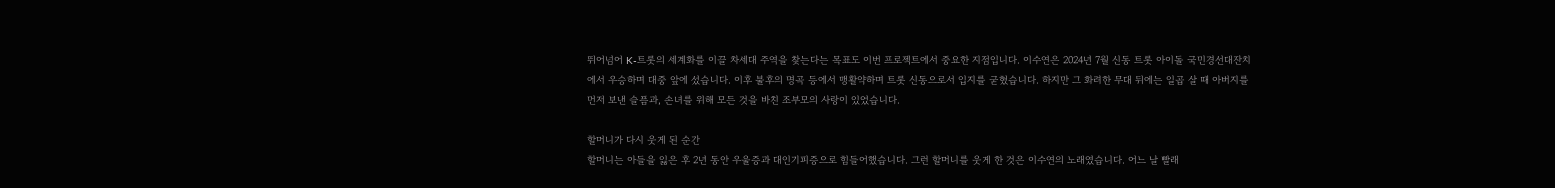뛰어넘어 K-트롯의 세계화를 이끌 차세대 주역을 찾는다는 목표도 이번 프로젝트에서 중요한 지점입니다. 이수연은 2024년 7월 신동 트롯 아이돌 국민경선대잔치에서 우승하며 대중 앞에 섰습니다. 이후 불후의 명곡 등에서 맹활약하며 트롯 신동으로서 입지를 굳혔습니다. 하지만 그 화려한 무대 뒤에는 일곱 살 때 아버지를 먼저 보낸 슬픔과, 손녀를 위해 모든 것을 바친 조부모의 사랑이 있었습니다.

할머니가 다시 웃게 된 순간
할머니는 아들을 잃은 후 2년 동안 우울증과 대인기피증으로 힘들어했습니다. 그런 할머니를 웃게 한 것은 이수연의 노래였습니다. 어느 날 빨래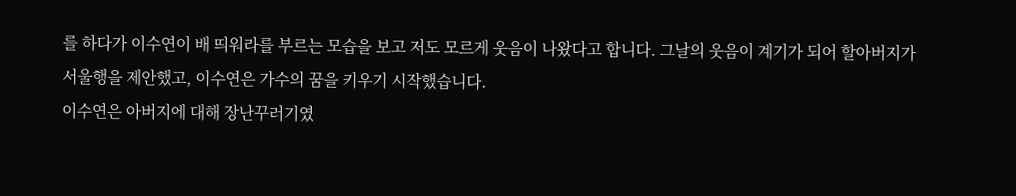를 하다가 이수연이 배 띄워라를 부르는 모습을 보고 저도 모르게 웃음이 나왔다고 합니다. 그날의 웃음이 계기가 되어 할아버지가 서울행을 제안했고, 이수연은 가수의 꿈을 키우기 시작했습니다.
이수연은 아버지에 대해 장난꾸러기였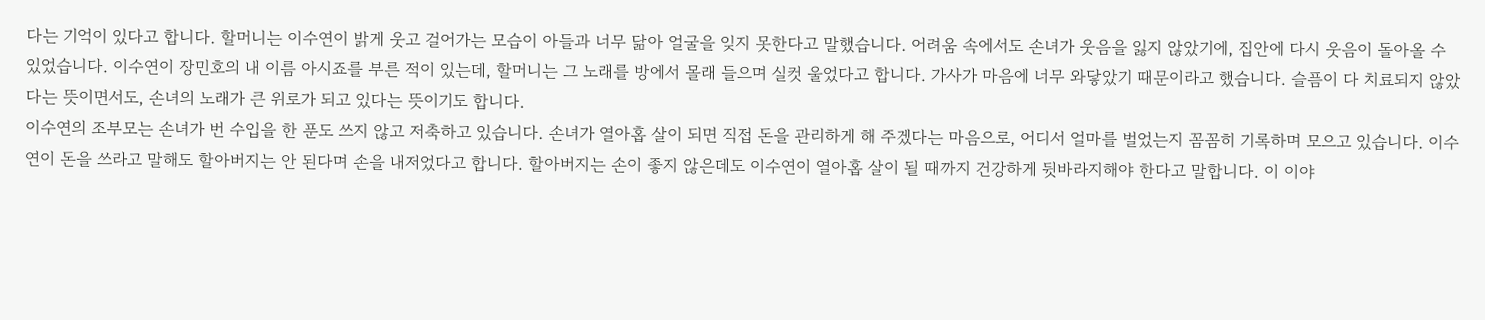다는 기억이 있다고 합니다. 할머니는 이수연이 밝게 웃고 걸어가는 모습이 아들과 너무 닮아 얼굴을 잊지 못한다고 말했습니다. 어려움 속에서도 손녀가 웃음을 잃지 않았기에, 집안에 다시 웃음이 돌아올 수 있었습니다. 이수연이 장민호의 내 이름 아시죠를 부른 적이 있는데, 할머니는 그 노래를 방에서 몰래 들으며 실컷 울었다고 합니다. 가사가 마음에 너무 와닿았기 때문이라고 했습니다. 슬픔이 다 치료되지 않았다는 뜻이면서도, 손녀의 노래가 큰 위로가 되고 있다는 뜻이기도 합니다.
이수연의 조부모는 손녀가 번 수입을 한 푼도 쓰지 않고 저축하고 있습니다. 손녀가 열아홉 살이 되면 직접 돈을 관리하게 해 주겠다는 마음으로, 어디서 얼마를 벌었는지 꼼꼼히 기록하며 모으고 있습니다. 이수연이 돈을 쓰라고 말해도 할아버지는 안 된다며 손을 내저었다고 합니다. 할아버지는 손이 좋지 않은데도 이수연이 열아홉 살이 될 때까지 건강하게 뒷바라지해야 한다고 말합니다. 이 이야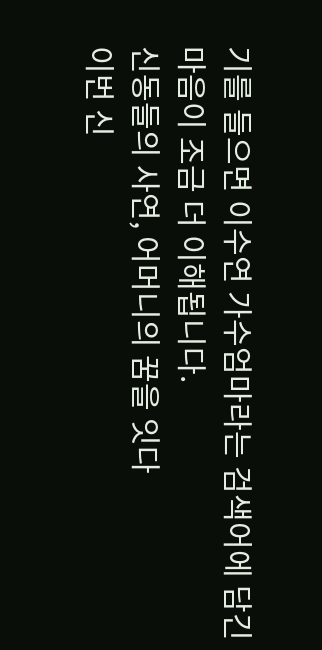기를 들으면 이수연 가수엄마라는 검색어에 담긴 마음이 조금 더 이해됩니다.
신동들의 사연, 어머니의 꿈을 잇다
이번 신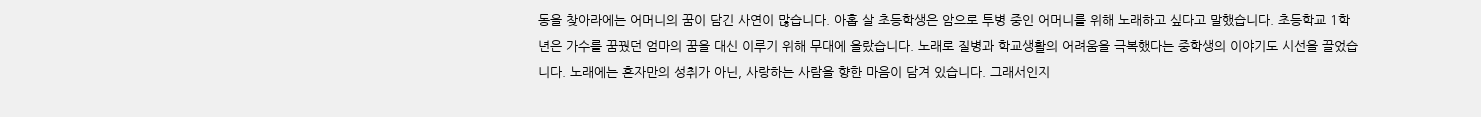동을 찾아라에는 어머니의 꿈이 담긴 사연이 많습니다. 아홉 살 초등학생은 암으로 투병 중인 어머니를 위해 노래하고 싶다고 말했습니다. 초등학교 1학년은 가수를 꿈꿨던 엄마의 꿈을 대신 이루기 위해 무대에 올랐습니다. 노래로 질병과 학교생활의 어려움을 극복했다는 중학생의 이야기도 시선을 끌었습니다. 노래에는 혼자만의 성취가 아닌, 사랑하는 사람을 향한 마음이 담겨 있습니다. 그래서인지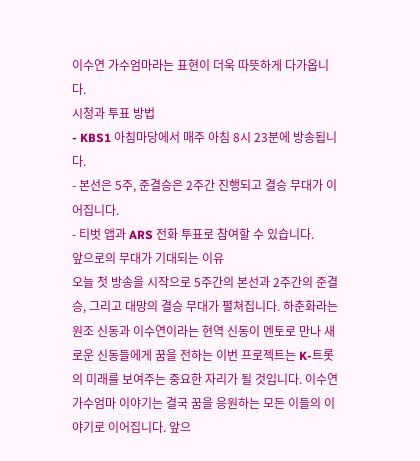이수연 가수엄마라는 표현이 더욱 따뜻하게 다가옵니다.
시청과 투표 방법
- KBS1 아침마당에서 매주 아침 8시 23분에 방송됩니다.
- 본선은 5주, 준결승은 2주간 진행되고 결승 무대가 이어집니다.
- 티벗 앱과 ARS 전화 투표로 참여할 수 있습니다.
앞으로의 무대가 기대되는 이유
오늘 첫 방송을 시작으로 5주간의 본선과 2주간의 준결승, 그리고 대망의 결승 무대가 펼쳐집니다. 하춘화라는 원조 신동과 이수연이라는 현역 신동이 멘토로 만나 새로운 신동들에게 꿈을 전하는 이번 프로젝트는 K-트롯의 미래를 보여주는 중요한 자리가 될 것입니다. 이수연 가수엄마 이야기는 결국 꿈을 응원하는 모든 이들의 이야기로 이어집니다. 앞으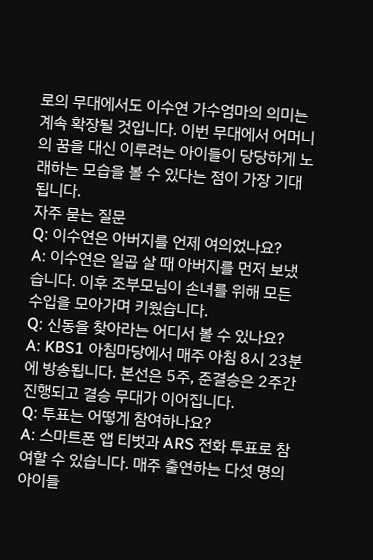로의 무대에서도 이수연 가수엄마의 의미는 계속 확장될 것입니다. 이번 무대에서 어머니의 꿈을 대신 이루려는 아이들이 당당하게 노래하는 모습을 볼 수 있다는 점이 가장 기대됩니다.
자주 묻는 질문
Q: 이수연은 아버지를 언제 여의었나요?
A: 이수연은 일곱 살 때 아버지를 먼저 보냈습니다. 이후 조부모님이 손녀를 위해 모든 수입을 모아가며 키웠습니다.
Q: 신동을 찾아라는 어디서 볼 수 있나요?
A: KBS1 아침마당에서 매주 아침 8시 23분에 방송됩니다. 본선은 5주, 준결승은 2주간 진행되고 결승 무대가 이어집니다.
Q: 투표는 어떻게 참여하나요?
A: 스마트폰 앱 티벗과 ARS 전화 투표로 참여할 수 있습니다. 매주 출연하는 다섯 명의 아이들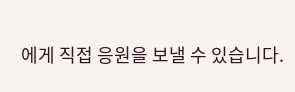에게 직접 응원을 보낼 수 있습니다.